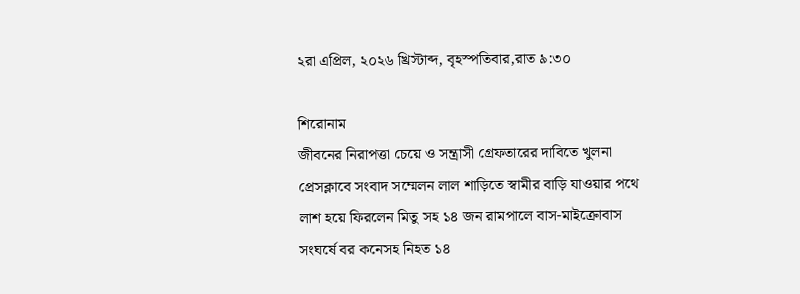২রা এপ্রিল, ২০২৬ খ্রিস্টাব্দ, বৃহস্পতিবার,রাত ৯:৩০

শিরোনাম
জীবনের নিরাপত্তা চেয়ে ও সন্ত্রাসী গ্রেফতারের দাবিতে খুলনা প্রেসক্লাবে সংবাদ সম্মেলন লাল শাড়িতে স্বামীর বাড়ি যাওয়ার পথে লাশ হয়ে ফিরলেন মিতু সহ ১৪ জন রামপালে বাস-মাইক্রোবাস সংঘর্ষে বর কনেসহ নিহত ১৪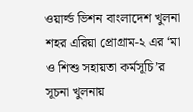ওয়ার্ল্ড ভিশন বাংলাদেশ খুলনা শহর এরিয়া প্রোগ্রাম-২ এর ‘মা ও শিশু সহায়তা কর্মসূচি’র সূচনা খুলনায়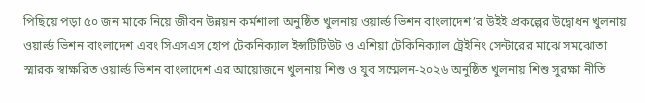পিছিয়ে পড়া ৫০ জন মাকে নিয়ে জীবন উন্নয়ন কর্মশালা অনুষ্ঠিত খুলনায় ওয়ার্ল্ড ভিশন বাংলাদেশ’র উইই প্রকল্পের উদ্বোধন খুলনায় ওয়ার্ল্ড ভিশন বাংলাদেশ এবং সিএসএস হোপ টেকনিক্যাল ইন্সটিটিউট ও এশিয়া টেকিনিক্যাল ট্রেইনিং সেন্টারের মাঝে সমঝোতা স্মারক স্বাক্ষরিত ওয়ার্ল্ড ভিশন বাংলাদেশ এর আয়োজনে খুলনায় শিশু ও যুব সম্মেলন-২০২৬ অনুষ্ঠিত খুলনায় শিশু সুরক্ষা নীতি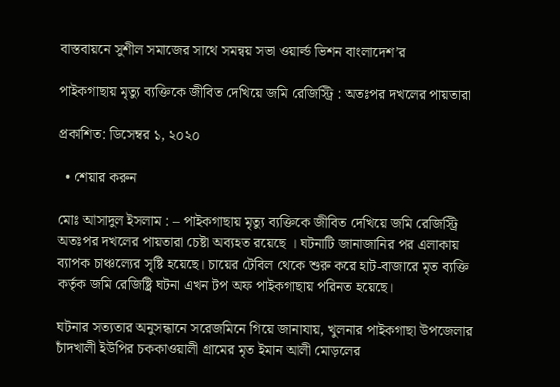বাস্তবায়নে সুশীল সমাজের সাথে সমন্বয় সভা ওয়ার্ল্ড ভিশন বাংলাদেশ’র

পাইকগাছায় মৃত্যু ব্যক্তিকে জীবিত দেখিয়ে জমি রেজিস্ট্রি : অতঃপর দখলের পায়তারা

প্রকাশিত: ডিসেম্বর ১, ২০২০

  • শেয়ার করুন

মোঃ আসাদুল ইসলাম : – পাইকগাছায় মৃত্যু ব্যক্তিকে জীবিত দেখিয়ে জমি রেজিস্ট্রি অতঃপর দখলের পায়তারা চেষ্টা অব্যহত রয়েছে । ঘটনাটি জানাজানির পর এলাকায় ব্যাপক চাঞ্চল্যের সৃষ্টি হয়েছে। চায়ের টেবিল থেকে শুরু করে হাট-বাজারে মৃত ব্যক্তি কর্তৃক জমি রেজিষ্ট্রি ঘটনা এখন টপ অফ পাইকগাছায় পরিনত হয়েছে।

ঘটনার সত্যতার অনুসন্ধানে সরেজমিনে গিয়ে জানাযায়, খুলনার পাইকগাছা উপজেলার চাঁদখালী ইউপির চককাওয়ালী গ্রামের মৃত ইমান আলী মোড়লের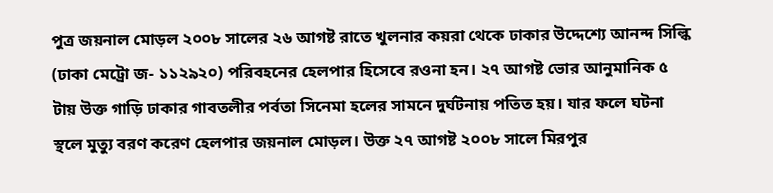পুত্র জয়নাল মোড়ল ২০০৮ সালের ২৬ আগষ্ট রাতে খুলনার কয়রা থেকে ঢাকার উদ্দেশ্যে আনন্দ সিল্কি (ঢাকা মেট্রো জ- ১১২৯২০) পরিবহনের হেলপার হিসেবে রওনা হন। ২৭ আগষ্ট ভোর আনুমানিক ৫ টায় উক্ত গাড়ি ঢাকার গাবতলীর পর্বতা সিনেমা হলের সামনে দুর্ঘটনায় পতিত হয়। যার ফলে ঘটনা স্থলে মুত্যু বরণ করেণ হেলপার জয়নাল মোড়ল। উক্ত ২৭ আগষ্ট ২০০৮ সালে মিরপুর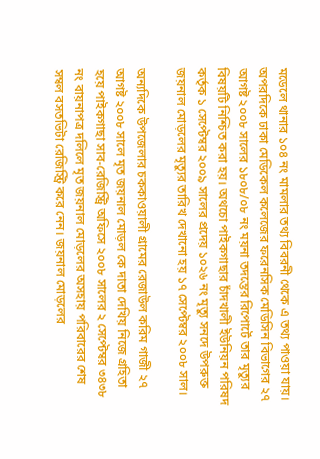মডেলে থানার ১০৪ নং মামলার তথ্য বিবরনী থেকে এ তথ্য পাওয়া যায়। অপরদিকে ঢাকা মেডিকেল কলেজের ফরেনসিক মেডিসিন বিভাগের ২৭ আগষ্ট ২০০৮ সালের ১৮০৮/০৮ নং ময়না তদন্তের রিপোর্টে তার মৃত্যুর বিষয়টি নিশ্চিত করা হয়। অথচো পাইকগাছার চাঁদখালী ইউনিয়ন পরিষদ কর্তৃক ১ সেপ্টেম্বর ২০০৯ সালের প্রদেয় ১০২৬ নং মৃত্যু সনদে উপরুক্ত জয়নাল মোড়লের মৃত্যুর তারিখ দেখানো হয় ১৭ সেপ্টেম্বর ২০০৮ সাল।

অন্যদিকে উপজেলার চককাওয়ালী গ্রামের রেজাউল করিম গাজী ২৭ আগষ্ট ২০০৮ সালে মৃত জয়নাল মোড়ল কে দাতা দেখিয় নিজে গ্রহিতা হয়ে পাইকগাছা সাব-রেজিস্ট্রি অফিসে ২০০৮ সালের ২ সেপ্টেম্বর ৩৪৩৮ নং বায়নাপত্র দলিলে মৃত জয়নাল মোড়লের অসহায় পরিবারের শেষ সম্বল বসতভিটা রেজিস্ট্রি করে নেন। জয়নাল মোড়লের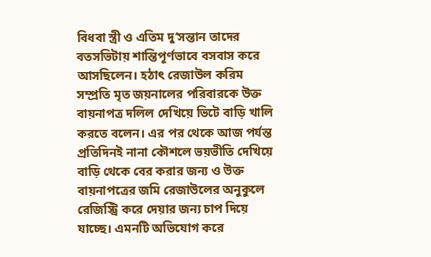বিধবা স্ত্রী ও এতিম দু’সন্তান তাদের বতসভিটায় শান্তিপূর্ণভাবে বসবাস করে আসছিলেন। হঠাৎ রেজাউল করিম সম্প্রতি মৃত জয়নালের পরিবারকে উক্ত বায়নাপত্র দলিল দেখিয়ে ভিটে বাড়ি খালি করতে বলেন। এর পর থেকে আজ পর্যন্ত প্রতিদিনই নানা কৌশলে ভয়ভীতি দেখিয়ে বাড়ি থেকে বের করার জন্য ও উক্ত বায়নাপত্রের জমি রেজাউলের অনুকুলে রেজিস্ট্রি করে দেয়ার জন্য চাপ দিয়ে যাচ্ছে। এমনটি অভিযোগ করে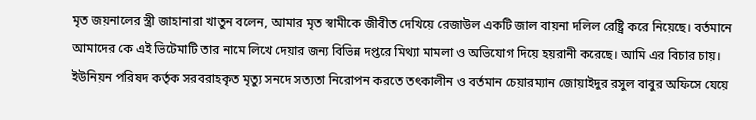মৃত জয়নালের স্ত্রী জাহানারা খাতুন বলেন, আমার মৃত স্বামীকে জীবীত দেখিয়ে রেজাউল একটি জাল বায়না দলিল রেষ্ট্রি করে নিয়েছে। বর্তমানে আমাদের কে এই ভিটেমাটি তার নামে লিখে দেয়ার জন্য বিভিন্ন দপ্তরে মিথ্যা মামলা ও অভিযোগ দিয়ে হয়রানী করেছে। আমি এর বিচার চায়।
ইউনিয়ন পরিষদ কর্তৃক সরবরাহকৃত মৃত্যু সনদে সত্যতা নিরোপন করতে তৎকালীন ও বর্তমান চেয়ারম্যান জোয়াইদুর রসুল বাবুর অফিসে যেয়ে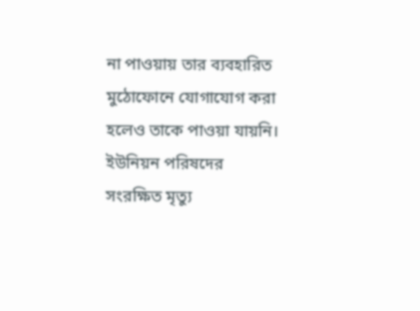না পাওয়ায় তার ব্যবহারিত মুঠোফোনে যোগাযোগ করা হলেও তাকে পাওয়া যায়নি।
ইউনিয়ন পরিষদের সংরক্ষিত মৃত্যু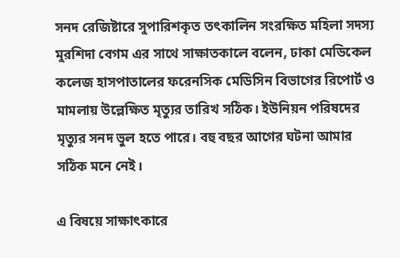সনদ রেজিষ্টারে সুপারিশকৃত তৎকালিন সংরক্ষিত মহিলা সদস্য মুরশিদা বেগম এর সাথে সাক্ষাতকালে বলেন, ঢাকা মেডিকেল কলেজ হাসপাতালের ফরেনসিক মেডিসিন বিভাগের রিপোর্ট ও মামলায় উল্লেক্ষিত মৃত্যুর তারিখ সঠিক। ইউনিয়ন পরিষদের মৃত্যুর সনদ ভুল হতে পারে। বহু বছর আগের ঘটনা আমার সঠিক মনে নেই।

এ বিষয়ে সাক্ষাৎকারে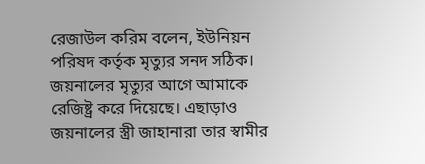রেজাউল করিম বলেন, ইউনিয়ন পরিষদ কর্তৃক মৃত্যুর সনদ সঠিক। জয়নালের মৃত্যুর আগে আমাকে রেজিষ্ট্র করে দিয়েছে। এছাড়াও জয়নালের স্ত্রী জাহানারা তার স্বামীর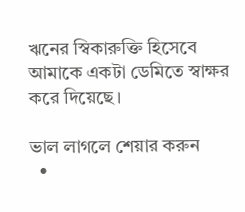ঋনের স্বিকারুক্তি হিসেবে আমাকে একটা ডেমিতে স্বাক্ষর করে দিয়েছে।

ভাল লাগলে শেয়ার করুন
  •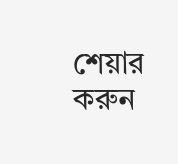শেয়ার করুন